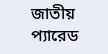জাতীয় প্যারেড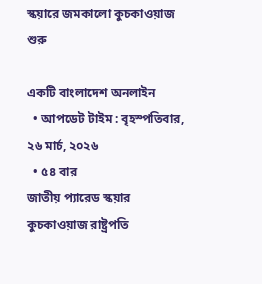স্কয়ারে জমকালো কুচকাওয়াজ শুরু

একটি বাংলাদেশ অনলাইন
  • আপডেট টাইম : বৃহস্পতিবার, ২৬ মার্চ, ২০২৬
  • ৫৪ বার
জাতীয় প্যারেড স্কয়ার কুচকাওয়াজ রাষ্ট্রপতি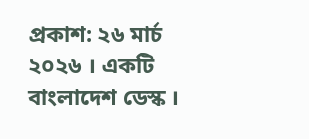প্রকাশ: ২৬ মার্চ ২০২৬ । একটি বাংলাদেশ ডেস্ক ।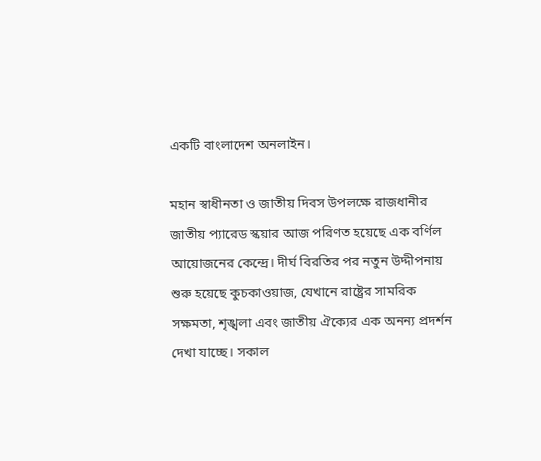একটি বাংলাদেশ অনলাইন।

মহান স্বাধীনতা ও জাতীয় দিবস উপলক্ষে রাজধানীর জাতীয় প্যারেড স্কয়ার আজ পরিণত হয়েছে এক বর্ণিল আয়োজনের কেন্দ্রে। দীর্ঘ বিরতির পর নতুন উদ্দীপনায় শুরু হয়েছে কুচকাওয়াজ, যেখানে রাষ্ট্রের সামরিক সক্ষমতা, শৃঙ্খলা এবং জাতীয় ঐক্যের এক অনন্য প্রদর্শন দেখা যাচ্ছে। সকাল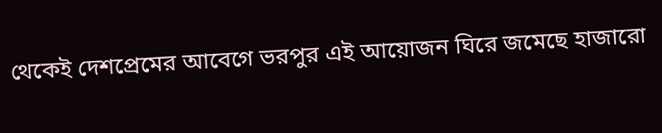থেকেই দেশপ্রেমের আবেগে ভরপুর এই আয়োজন ঘিরে জমেছে হাজারো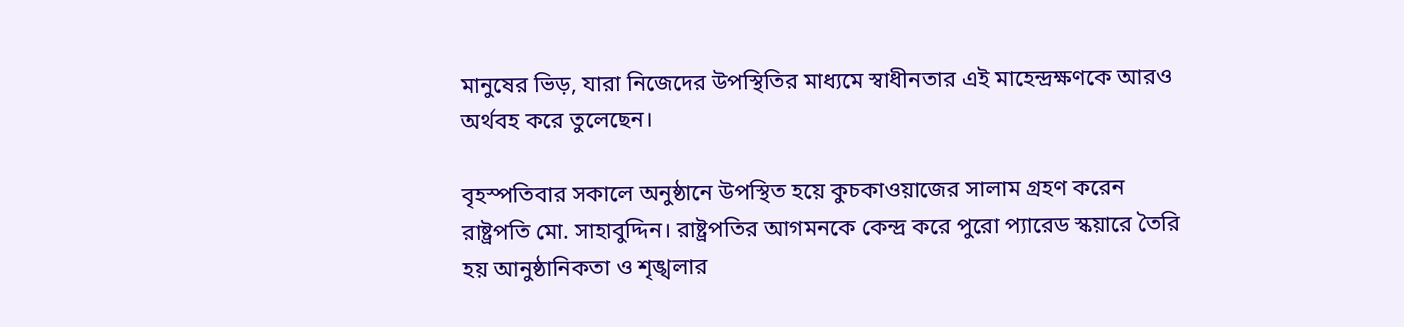মানুষের ভিড়, যারা নিজেদের উপস্থিতির মাধ্যমে স্বাধীনতার এই মাহেন্দ্রক্ষণকে আরও অর্থবহ করে তুলেছেন।

বৃহস্পতিবার সকালে অনুষ্ঠানে উপস্থিত হয়ে কুচকাওয়াজের সালাম গ্রহণ করেন রাষ্ট্রপতি মো. সাহাবুদ্দিন। রাষ্ট্রপতির আগমনকে কেন্দ্র করে পুরো প্যারেড স্কয়ারে তৈরি হয় আনুষ্ঠানিকতা ও শৃঙ্খলার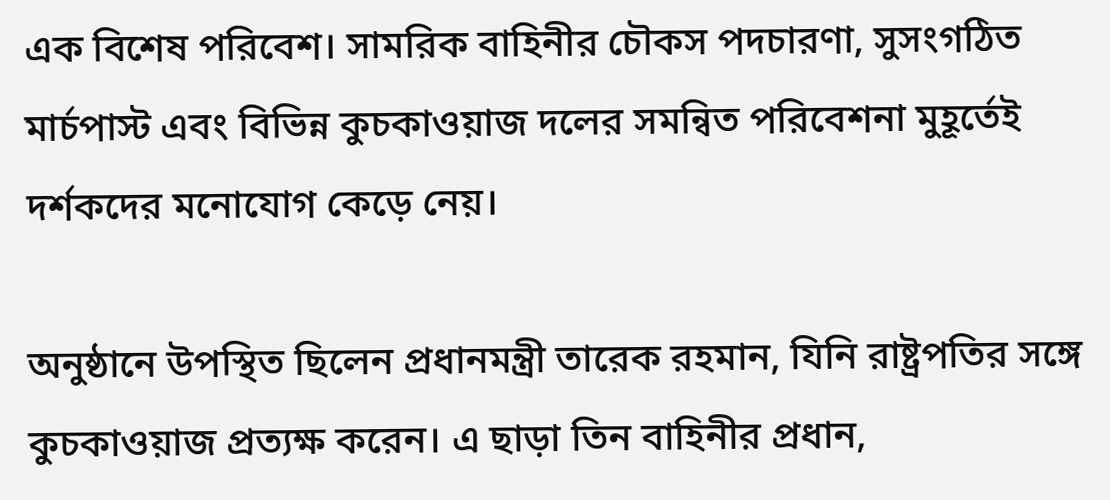এক বিশেষ পরিবেশ। সামরিক বাহিনীর চৌকস পদচারণা, সুসংগঠিত মার্চপাস্ট এবং বিভিন্ন কুচকাওয়াজ দলের সমন্বিত পরিবেশনা মুহূর্তেই দর্শকদের মনোযোগ কেড়ে নেয়।

অনুষ্ঠানে উপস্থিত ছিলেন প্রধানমন্ত্রী তারেক রহমান, যিনি রাষ্ট্রপতির সঙ্গে কুচকাওয়াজ প্রত্যক্ষ করেন। এ ছাড়া তিন বাহিনীর প্রধান,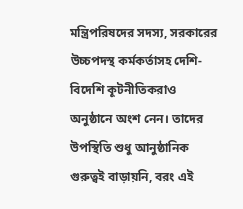মন্ত্রিপরিষদের সদস্য, সরকারের উচ্চপদস্থ কর্মকর্তাসহ দেশি-বিদেশি কূটনীতিকরাও অনুষ্ঠানে অংশ নেন। তাদের উপস্থিতি শুধু আনুষ্ঠানিক গুরুত্বই বাড়ায়নি, বরং এই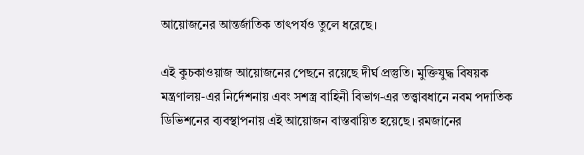আয়োজনের আন্তর্জাতিক তাৎপর্যও তুলে ধরেছে।

এই কুচকাওয়াজ আয়োজনের পেছনে রয়েছে দীর্ঘ প্রস্তুতি। মুক্তিযুদ্ধ বিষয়ক মন্ত্রণালয়-এর নির্দেশনায় এবং সশস্ত্র বাহিনী বিভাগ-এর তত্ত্বাবধানে নবম পদাতিক ডিভিশনের ব্যবস্থাপনায় এই আয়োজন বাস্তবায়িত হয়েছে। রমজানের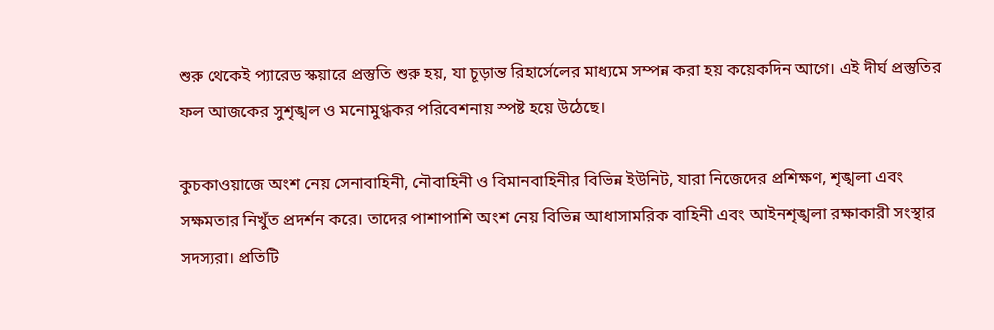শুরু থেকেই প্যারেড স্কয়ারে প্রস্তুতি শুরু হয়, যা চূড়ান্ত রিহার্সেলের মাধ্যমে সম্পন্ন করা হয় কয়েকদিন আগে। এই দীর্ঘ প্রস্তুতির ফল আজকের সুশৃঙ্খল ও মনোমুগ্ধকর পরিবেশনায় স্পষ্ট হয়ে উঠেছে।

কুচকাওয়াজে অংশ নেয় সেনাবাহিনী, নৌবাহিনী ও বিমানবাহিনীর বিভিন্ন ইউনিট, যারা নিজেদের প্রশিক্ষণ, শৃঙ্খলা এবং সক্ষমতার নিখুঁত প্রদর্শন করে। তাদের পাশাপাশি অংশ নেয় বিভিন্ন আধাসামরিক বাহিনী এবং আইনশৃঙ্খলা রক্ষাকারী সংস্থার সদস্যরা। প্রতিটি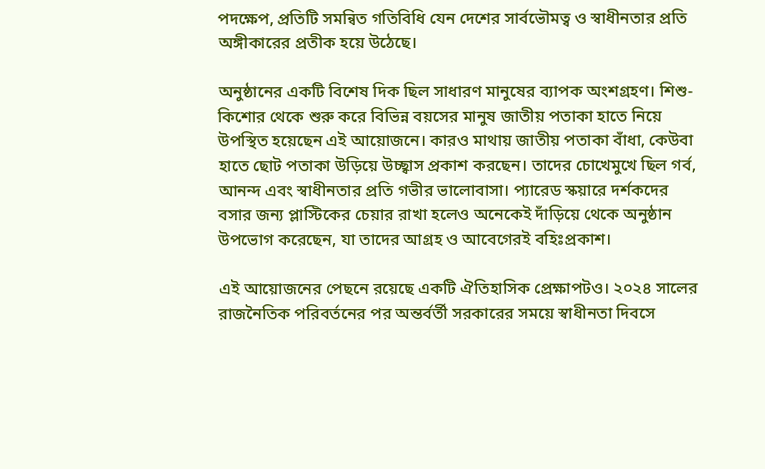পদক্ষেপ, প্রতিটি সমন্বিত গতিবিধি যেন দেশের সার্বভৌমত্ব ও স্বাধীনতার প্রতি অঙ্গীকারের প্রতীক হয়ে উঠেছে।

অনুষ্ঠানের একটি বিশেষ দিক ছিল সাধারণ মানুষের ব্যাপক অংশগ্রহণ। শিশু-কিশোর থেকে শুরু করে বিভিন্ন বয়সের মানুষ জাতীয় পতাকা হাতে নিয়ে উপস্থিত হয়েছেন এই আয়োজনে। কারও মাথায় জাতীয় পতাকা বাঁধা, কেউবা হাতে ছোট পতাকা উড়িয়ে উচ্ছ্বাস প্রকাশ করছেন। তাদের চোখেমুখে ছিল গর্ব, আনন্দ এবং স্বাধীনতার প্রতি গভীর ভালোবাসা। প্যারেড স্কয়ারে দর্শকদের বসার জন্য প্লাস্টিকের চেয়ার রাখা হলেও অনেকেই দাঁড়িয়ে থেকে অনুষ্ঠান উপভোগ করেছেন, যা তাদের আগ্রহ ও আবেগেরই বহিঃপ্রকাশ।

এই আয়োজনের পেছনে রয়েছে একটি ঐতিহাসিক প্রেক্ষাপটও। ২০২৪ সালের রাজনৈতিক পরিবর্তনের পর অন্তর্বর্তী সরকারের সময়ে স্বাধীনতা দিবসে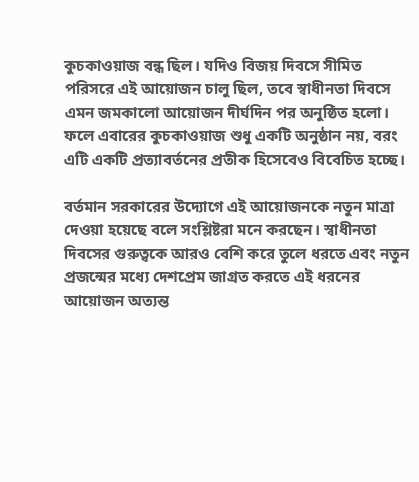কুচকাওয়াজ বন্ধ ছিল। যদিও বিজয় দিবসে সীমিত পরিসরে এই আয়োজন চালু ছিল, তবে স্বাধীনতা দিবসে এমন জমকালো আয়োজন দীর্ঘদিন পর অনুষ্ঠিত হলো। ফলে এবারের কুচকাওয়াজ শুধু একটি অনুষ্ঠান নয়, বরং এটি একটি প্রত্যাবর্তনের প্রতীক হিসেবেও বিবেচিত হচ্ছে।

বর্তমান সরকারের উদ্যোগে এই আয়োজনকে নতুন মাত্রা দেওয়া হয়েছে বলে সংশ্লিষ্টরা মনে করছেন। স্বাধীনতা দিবসের গুরুত্বকে আরও বেশি করে তুলে ধরতে এবং নতুন প্রজন্মের মধ্যে দেশপ্রেম জাগ্রত করতে এই ধরনের আয়োজন অত্যন্ত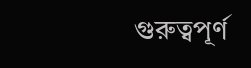গুরুত্বপূর্ণ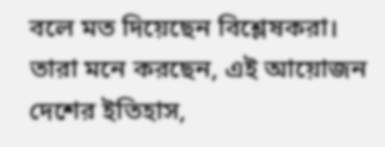বলে মত দিয়েছেন বিশ্লেষকরা। তারা মনে করছেন, এই আয়োজন দেশের ইতিহাস,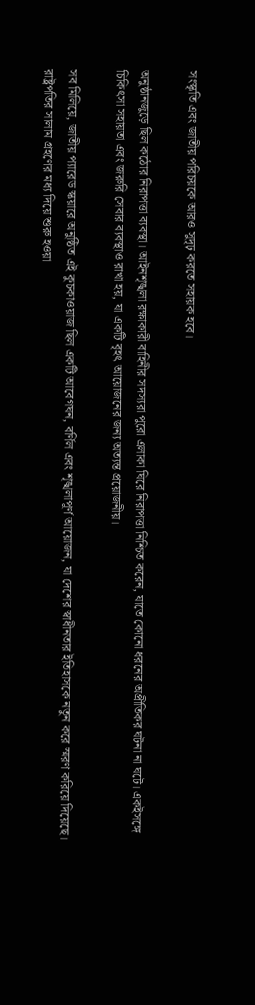সংস্কৃতি এবং জাতীয় পরিচয়কে আরও সুদৃঢ় করতে সহায়ক হবে।

অনুষ্ঠানজুড়ে ছিল কঠোর নিরাপত্তা ব্যবস্থা। আইনশৃঙ্খলা রক্ষাকারী বাহিনীর সদস্যরা পুরো এলাকা ঘিরে নিরাপত্তা নিশ্চিত করেন, যাতে কোনো ধরনের অপ্রীতিকর ঘটনা না ঘটে। একইসঙ্গে চিকিৎসা সহায়তা এবং জরুরি সেবার ব্যবস্থাও রাখা হয়, যা একটি বৃহৎ আয়োজনের জন্য অত্যন্ত প্রয়োজনীয়।

সব মিলিয়ে, জাতীয় প্যারেড স্কয়ারে অনুষ্ঠিত এই কুচকাওয়াজ ছিল একটি আবেগঘন, বর্ণিল এবং শৃঙ্খলাপূর্ণ আয়োজন, যা দেশের স্বাধীনতার ইতিহাসকে নতুন করে স্মরণ করিয়ে দিয়েছে। রাষ্ট্রপতির সালাম গ্রহণের মধ্য দিয়ে শুরু হওয়া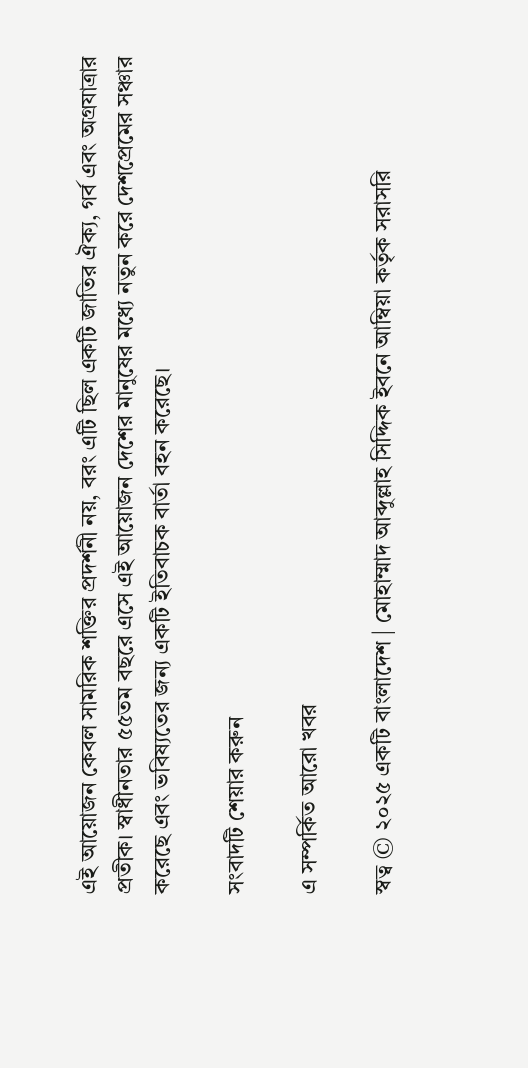এই আয়োজন কেবল সামরিক শক্তির প্রদর্শনী নয়, বরং এটি ছিল একটি জাতির ঐক্য, গর্ব এবং অগ্রযাত্রার প্রতীক। স্বাধীনতার ৫৫তম বছরে এসে এই আয়োজন দেশের মানুষের মধ্যে নতুন করে দেশপ্রেমের সঞ্চার করেছে এবং ভবিষ্যতের জন্য একটি ইতিবাচক বার্তা বহন করেছে।

সংবাদটি শেয়ার করুন

এ সম্পর্কিত আরো খবর

স্বত্ব © ২০২৫ একটি বাংলাদেশ | মোহাম্মাদ আব্দুল্লাহ সিদ্দিক ইবনে আম্বিয়া কর্তৃক সরাসরি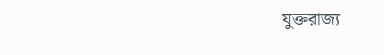যুক্তরাজ্য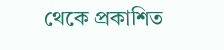থেকে প্রকাশিত